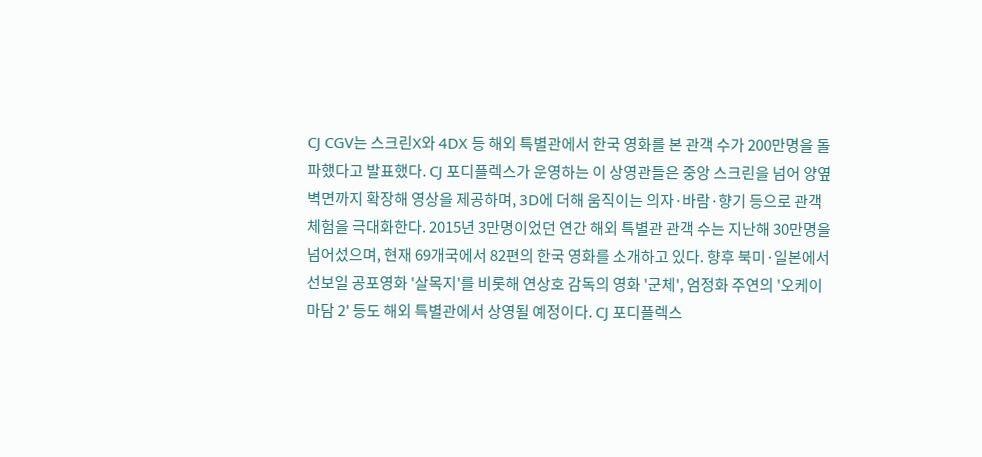CJ CGV는 스크린X와 4DX 등 해외 특별관에서 한국 영화를 본 관객 수가 200만명을 돌파했다고 발표했다. CJ 포디플렉스가 운영하는 이 상영관들은 중앙 스크린을 넘어 양옆 벽면까지 확장해 영상을 제공하며, 3D에 더해 움직이는 의자·바람·향기 등으로 관객 체험을 극대화한다. 2015년 3만명이었던 연간 해외 특별관 관객 수는 지난해 30만명을 넘어섰으며, 현재 69개국에서 82편의 한국 영화를 소개하고 있다. 향후 북미·일본에서 선보일 공포영화 '살목지'를 비롯해 연상호 감독의 영화 '군체', 엄정화 주연의 '오케이 마담 2' 등도 해외 특별관에서 상영될 예정이다. CJ 포디플렉스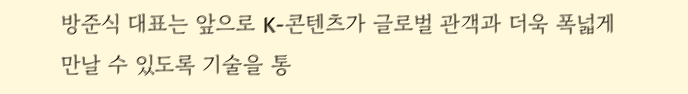방준식 대표는 앞으로 K-콘텐츠가 글로벌 관객과 더욱 폭넓게 만날 수 있도록 기술을 통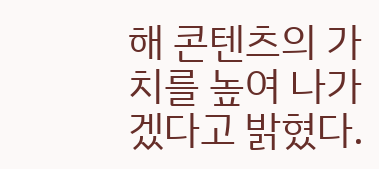해 콘텐츠의 가치를 높여 나가겠다고 밝혔다.